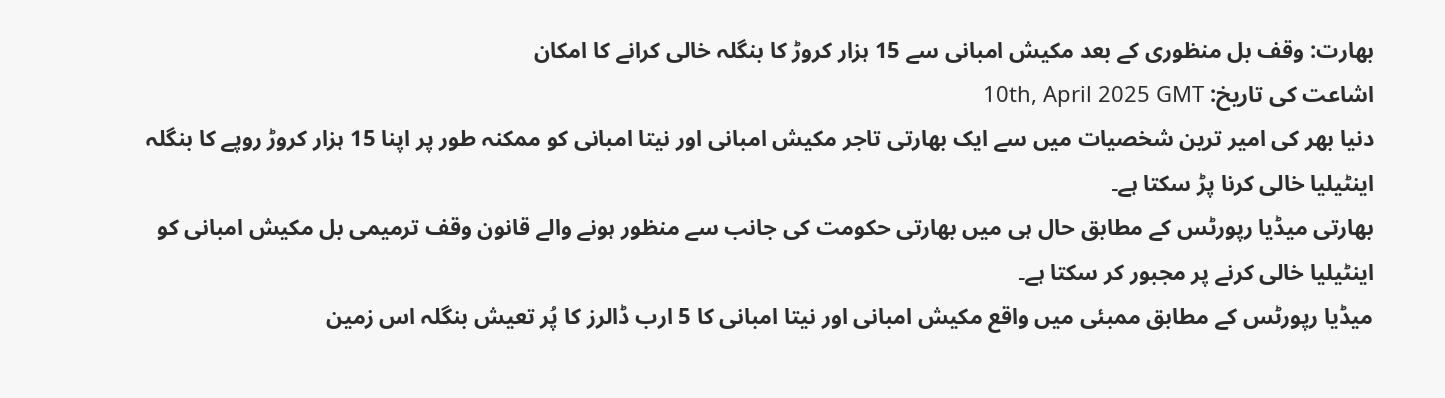بھارت: وقف بل منظوری کے بعد مکیش امبانی سے 15 ہزار کروڑ کا بنگلہ خالی کرانے کا امکان
اشاعت کی تاریخ: 10th, April 2025 GMT
دنیا بھر کی امیر ترین شخصیات میں سے ایک بھارتی تاجر مکیش امبانی اور نیتا امبانی کو ممکنہ طور پر اپنا 15 ہزار کروڑ روپے کا بنگلہ اینٹیلیا خالی کرنا پڑ سکتا ہے۔
بھارتی میڈیا رپورٹس کے مطابق حال ہی میں بھارتی حکومت کی جانب سے منظور ہونے والے قانون وقف ترمیمی بل مکیش امبانی کو اینٹیلیا خالی کرنے پر مجبور کر سکتا ہے۔
میڈیا رپورٹس کے مطابق ممبئی میں واقع مکیش امبانی اور نیتا امبانی کا 5 ارب ڈالرز کا پُر تعیش بنگلہ اس زمین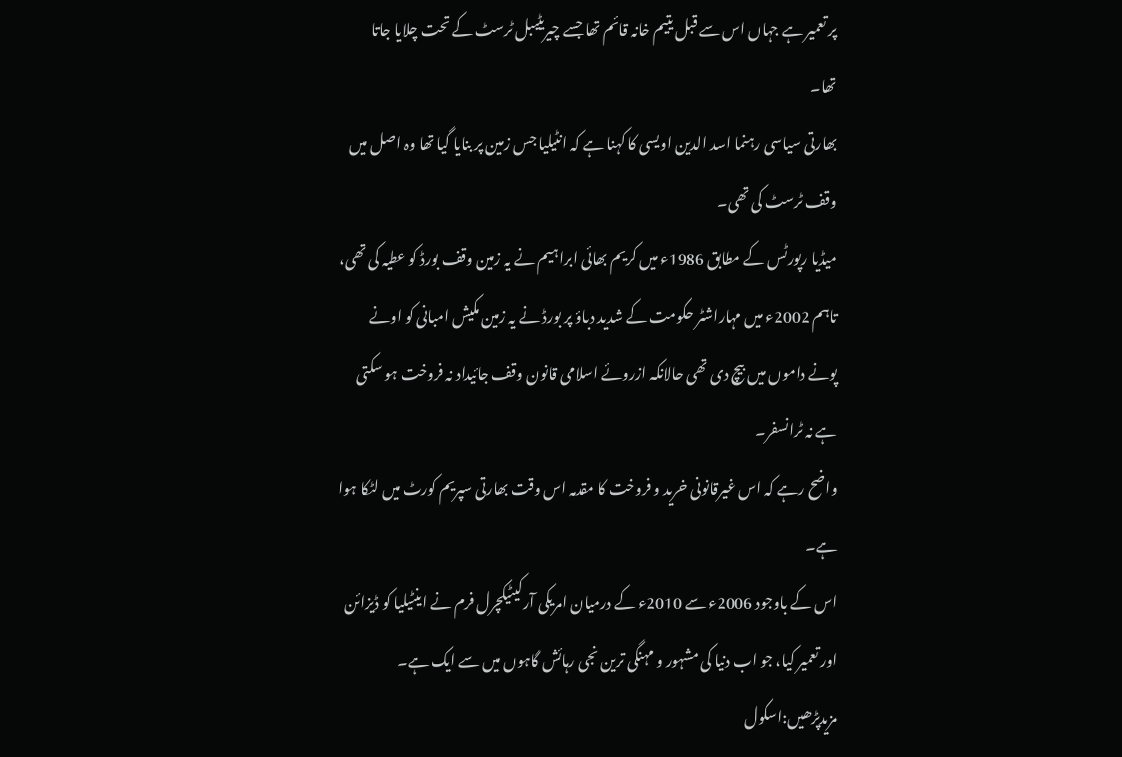پر تعمیر ہے جہاں اس سے قبل یتیم خانہ قائم تھا جسے چیریٹیبل ٹرسٹ کے تحت چلایا جاتا تھا۔
بھارتی سیاسی رہنما اسد الدین اویسی کا کہنا ہے کہ انٹیلیا جس زمین پر بنایا گیا تھا وہ اصل میں وقف ٹرسٹ کی تھی۔
میڈیا رپورٹس کے مطابق 1986ء میں کریم بھائی ابراہیم نے یہ زمین وقف بورڈ کو عطیہ کی تھی، تاہم 2002ء میں مہاراشٹر حکومت کے شدید دباؤ پر بورڈ نے یہ زمین مکیش امبانی کو اونے پونے داموں میں بیچ دی تھی حالانکہ ازروئے اسلامی قانون وقف جائیداد نہ فروخت ہو سکتی ہے نہ ٹرانسفر۔
واضح رہے کہ اس غیرقانونی خرید و فروخت کا مقدمہ اس وقت بھارتی سپریم کورٹ میں لٹکا ہوا ہے۔
اس کے باوجود 2006ء سے 2010ء کے درمیان امریکی آرکیٹیکچرل فرم نے اینٹیلیا کو ڈیزائن اور تعمیر کیا، جو اب دنیا کی مشہور و مہنگی ترین نجی رہائش گاہوں میں سے ایک ہے۔
مزیدپڑھیں:اسکول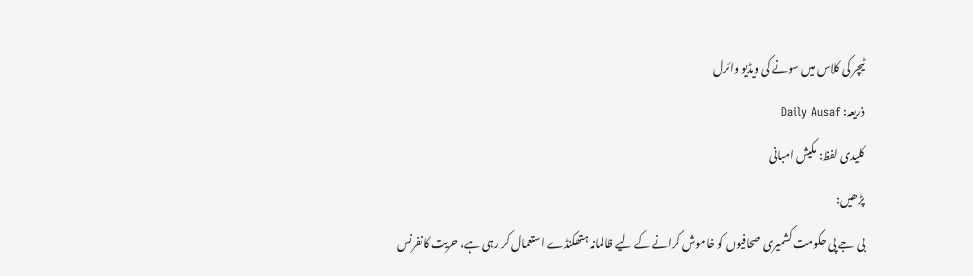ٹیچر کی کلاس میں سونے کی ویڈیو وائرل
ذریعہ: Daily Ausaf
کلیدی لفظ: مکیش امبانی
پڑھیں:
بی جے پی حکومت کشمیری صحافیوں کو خاموش کرانے کے لیے ظالمانہ ہتھکنڈے استعمال کر رہی ہے، حریت کانفرنس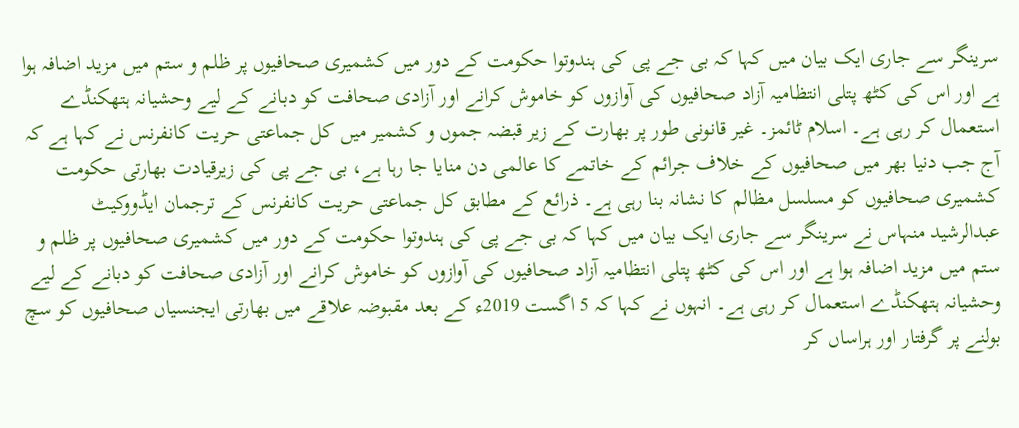سرینگر سے جاری ایک بیان میں کہا کہ بی جے پی کی ہندوتوا حکومت کے دور میں کشمیری صحافیوں پر ظلم و ستم میں مزید اضافہ ہوا ہے اور اس کی کٹھ پتلی انتظامیہ آزاد صحافیوں کی آوازوں کو خاموش کرانے اور آزادی صحافت کو دبانے کے لیے وحشیانہ ہتھکنڈے استعمال کر رہی ہے۔ اسلام ٹائمز۔ غیر قانونی طور پر بھارت کے زیر قبضہ جموں و کشمیر میں کل جماعتی حریت کانفرنس نے کہا ہے کہ آج جب دنیا بھر میں صحافیوں کے خلاف جرائم کے خاتمے کا عالمی دن منایا جا رہا ہے، بی جے پی کی زیرقیادت بھارتی حکومت کشمیری صحافیوں کو مسلسل مظالم کا نشانہ بنا رہی ہے۔ ذرائع کے مطابق کل جماعتی حریت کانفرنس کے ترجمان ایڈووکیٹ عبدالرشید منہاس نے سرینگر سے جاری ایک بیان میں کہا کہ بی جے پی کی ہندوتوا حکومت کے دور میں کشمیری صحافیوں پر ظلم و ستم میں مزید اضافہ ہوا ہے اور اس کی کٹھ پتلی انتظامیہ آزاد صحافیوں کی آوازوں کو خاموش کرانے اور آزادی صحافت کو دبانے کے لیے وحشیانہ ہتھکنڈے استعمال کر رہی ہے۔ انہوں نے کہا کہ 5 اگست 2019ء کے بعد مقبوضہ علاقے میں بھارتی ایجنسیاں صحافیوں کو سچ بولنے پر گرفتار اور ہراساں کر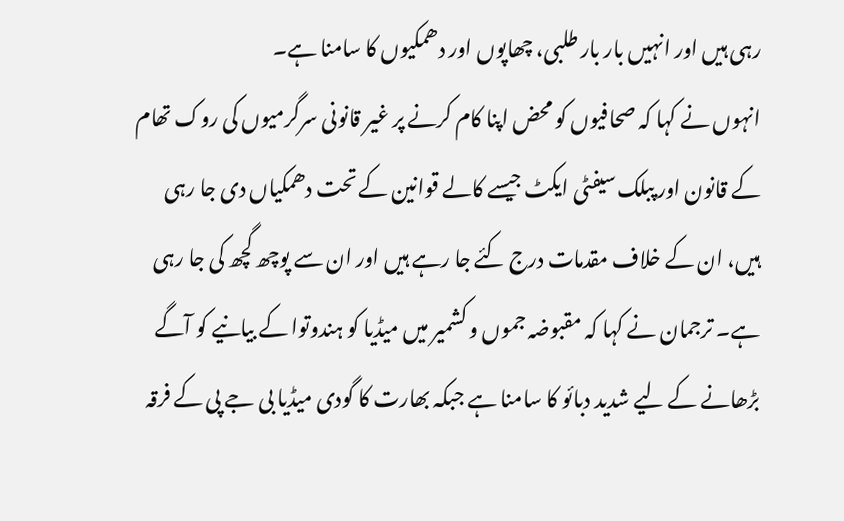رہی ہیں اور انہیں بار بار طلبی، چھاپوں اور دھمکیوں کا سامنا ہے۔
انہوں نے کہا کہ صحافیوں کو محض اپنا کام کرنے پر غیر قانونی سرگرمیوں کی روک تھام کے قانون اور پبلک سیفٹی ایکٹ جیسے کالے قوانین کے تحت دھمکیاں دی جا رہی ہیں، ان کے خلاف مقدمات درج کئے جا رہے ہیں اور ان سے پوچھ گچھ کی جا رہی ہے۔ ترجمان نے کہا کہ مقبوضہ جموں و کشمیر میں میڈیا کو ہندوتوا کے بیانیے کو آگے بڑھانے کے لیے شدید دبائو کا سامنا ہے جبکہ بھارت کا گودی میڈیا بی جے پی کے فرقہ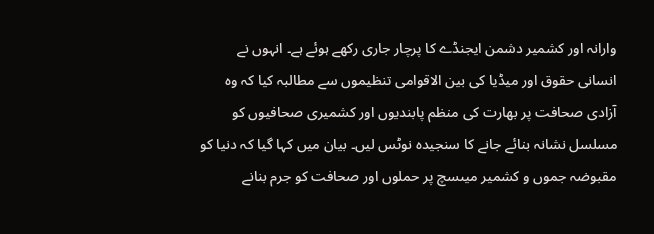وارانہ اور کشمیر دشمن ایجنڈے کا پرچار جاری رکھے ہوئے ہے۔ انہوں نے انسانی حقوق اور میڈیا کی بین الاقوامی تنظیموں سے مطالبہ کیا کہ وہ آزادی صحافت پر بھارت کی منظم پابندیوں اور کشمیری صحافیوں کو مسلسل نشانہ بنائے جانے کا سنجیدہ نوٹس لیں۔ بیان میں کہا گیا کہ دنیا کو مقبوضہ جموں و کشمیر میںسچ پر حملوں اور صحافت کو جرم بنانے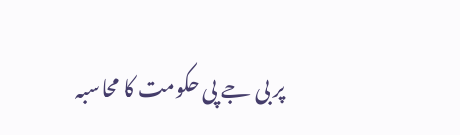پر بی جے پی حکومت کا محاسبہ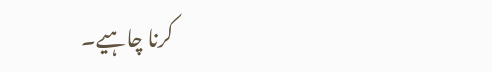کرنا چاہیے۔